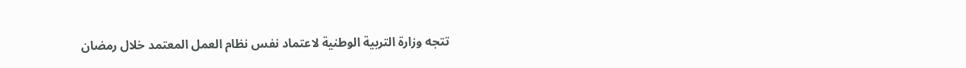تتجه وزارة التربية الوطنية لاعتماد نفس نظام العمل المعتمد خلال رمضان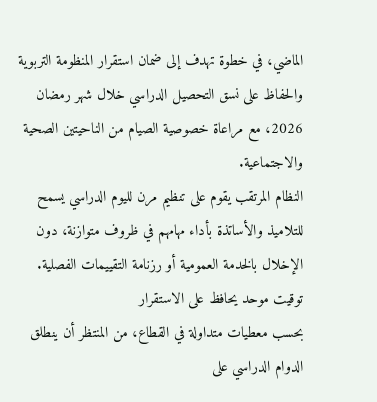الماضي، في خطوة تهدف إلى ضمان استقرار المنظومة التربوية والحفاظ على نسق التحصيل الدراسي خلال شهر رمضان 2026، مع مراعاة خصوصية الصيام من الناحيتين الصحية والاجتماعية.
النظام المرتقب يقوم على تنظيم مرن لليوم الدراسي يسمح للتلاميذ والأساتذة بأداء مهامهم في ظروف متوازنة، دون الإخلال بالخدمة العمومية أو رزنامة التقييمات الفصلية.
توقيت موحد يحافظ على الاستقرار
بحسب معطيات متداولة في القطاع، من المنتظر أن ينطلق الدوام الدراسي على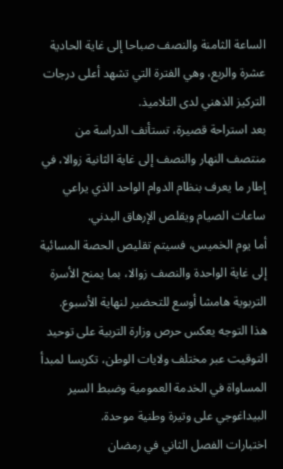الساعة الثامنة والنصف صباحا إلى غاية الحادية عشرة والربع، وهي الفترة التي تشهد أعلى درجات التركيز الذهني لدى التلاميذ.
بعد استراحة قصيرة، تستأنف الدراسة من منتصف النهار والنصف إلى غاية الثانية زوالا، في إطار ما يعرف بنظام الدوام الواحد الذي يراعي ساعات الصيام ويقلص الإرهاق البدني.
أما يوم الخميس، فسيتم تقليص الحصة المسائية إلى غاية الواحدة والنصف زوالا، بما يمنح الأسرة التربوية هامشا أوسع للتحضير لنهاية الأسبوع.
هذا التوجه يعكس حرص وزارة التربية على توحيد التوقيت عبر مختلف ولايات الوطن، تكريسا لمبدأ المساواة في الخدمة العمومية وضبط السير البيداغوجي على وتيرة وطنية موحدة.
اختبارات الفصل الثاني في رمضان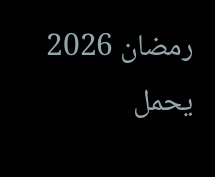رمضان 2026 يحمل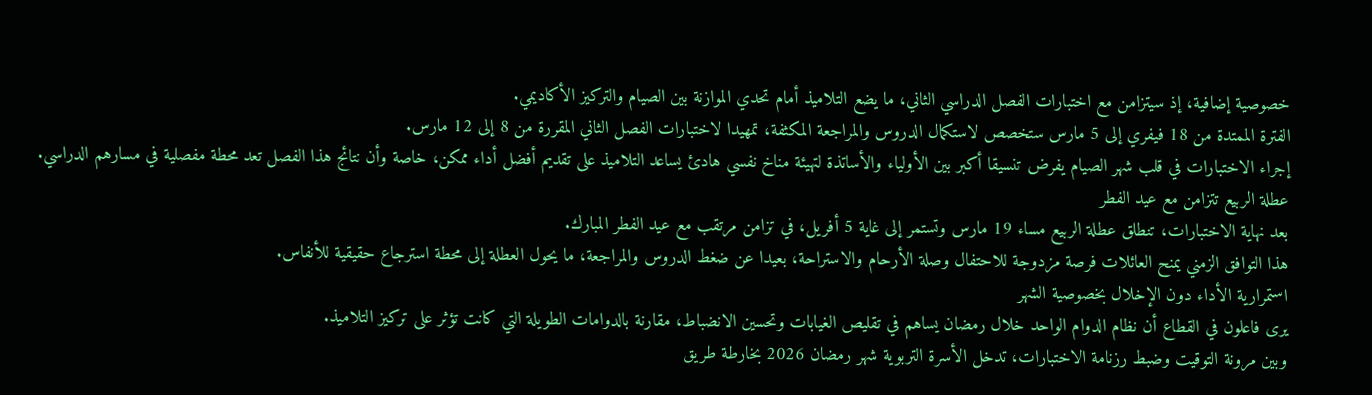خصوصية إضافية، إذ سيتزامن مع اختبارات الفصل الدراسي الثاني، ما يضع التلاميذ أمام تحدي الموازنة بين الصيام والتركيز الأكاديمي.
الفترة الممتدة من 18 فيفري إلى 5 مارس ستخصص لاستكمال الدروس والمراجعة المكثفة، تمهيدا لاختبارات الفصل الثاني المقررة من 8 إلى 12 مارس.
إجراء الاختبارات في قلب شهر الصيام يفرض تنسيقا أكبر بين الأولياء والأساتذة لتهيئة مناخ نفسي هادئ يساعد التلاميذ على تقديم أفضل أداء ممكن، خاصة وأن نتائج هذا الفصل تعد محطة مفصلية في مسارهم الدراسي.
عطلة الربيع تتزامن مع عيد الفطر
بعد نهاية الاختبارات، تنطلق عطلة الربيع مساء 19 مارس وتستمر إلى غاية 5 أفريل، في تزامن مرتقب مع عيد الفطر المبارك.
هذا التوافق الزمني يمنح العائلات فرصة مزدوجة للاحتفال وصلة الأرحام والاستراحة، بعيدا عن ضغط الدروس والمراجعة، ما يحول العطلة إلى محطة استرجاع حقيقية للأنفاس.
استمرارية الأداء دون الإخلال بخصوصية الشهر
يرى فاعلون في القطاع أن نظام الدوام الواحد خلال رمضان يساهم في تقليص الغيابات وتحسين الانضباط، مقارنة بالدوامات الطويلة التي كانت تؤثر على تركيز التلاميذ.
وبين مرونة التوقيت وضبط رزنامة الاختبارات، تدخل الأسرة التربوية شهر رمضان 2026 بخارطة طريق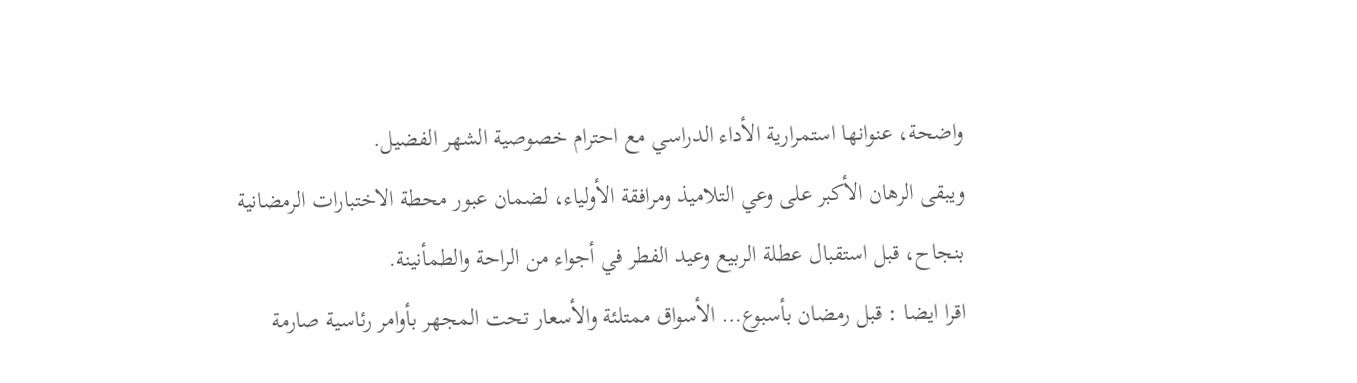واضحة، عنوانها استمرارية الأداء الدراسي مع احترام خصوصية الشهر الفضيل.
ويبقى الرهان الأكبر على وعي التلاميذ ومرافقة الأولياء، لضمان عبور محطة الاختبارات الرمضانية بنجاح، قبل استقبال عطلة الربيع وعيد الفطر في أجواء من الراحة والطمأنينة.
اقرا ايضا : قبل رمضان بأسبوع… الأسواق ممتلئة والأسعار تحت المجهر بأوامر رئاسية صارمة